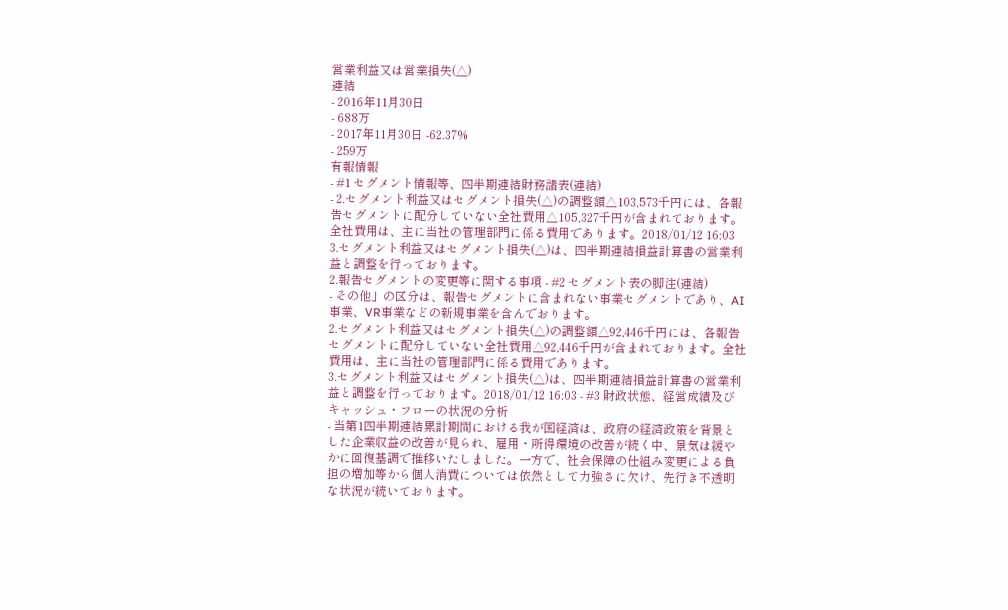営業利益又は営業損失(△)
連結
- 2016年11月30日
- 688万
- 2017年11月30日 -62.37%
- 259万
有報情報
- #1 セグメント情報等、四半期連結財務諸表(連結)
- 2.セグメント利益又はセグメント損失(△)の調整額△103,573千円には、各報告セグメントに配分していない全社費用△105,327千円が含まれております。全社費用は、主に当社の管理部門に係る費用であります。2018/01/12 16:03
3.セグメント利益又はセグメント損失(△)は、四半期連結損益計算書の営業利益と調整を行っております。
2.報告セグメントの変更等に関する事項 - #2 セグメント表の脚注(連結)
- その他」の区分は、報告セグメントに含まれない事業セグメントであり、AI事業、VR事業などの新規事業を含んでおります。
2.セグメント利益又はセグメント損失(△)の調整額△92,446千円には、各報告セグメントに配分していない全社費用△92,446千円が含まれております。全社費用は、主に当社の管理部門に係る費用であります。
3.セグメント利益又はセグメント損失(△)は、四半期連結損益計算書の営業利益と調整を行っております。2018/01/12 16:03 - #3 財政状態、経営成績及びキャッシュ・フローの状況の分析
- 当第1四半期連結累計期間における我が国経済は、政府の経済政策を背景とした企業収益の改善が見られ、雇用・所得環境の改善が続く中、景気は緩やかに回復基調で推移いたしました。一方で、社会保障の仕組み変更による負担の増加等から個人消費については依然として力強さに欠け、先行き不透明な状況が続いております。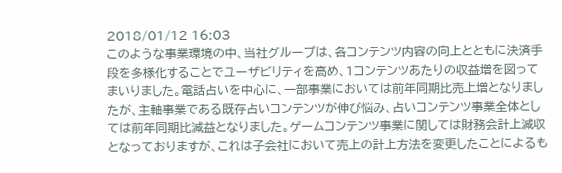2018/01/12 16:03
このような事業環境の中、当社グループは、各コンテンツ内容の向上とともに決済手段を多様化することでユーザビリティを高め、1コンテンツあたりの収益増を図ってまいりました。電話占いを中心に、一部事業においては前年同期比売上増となりましたが、主軸事業である既存占いコンテンツが伸び悩み、占いコンテンツ事業全体としては前年同期比減益となりました。ゲームコンテンツ事業に関しては財務会計上減収となっておりますが、これは子会社において売上の計上方法を変更したことによるも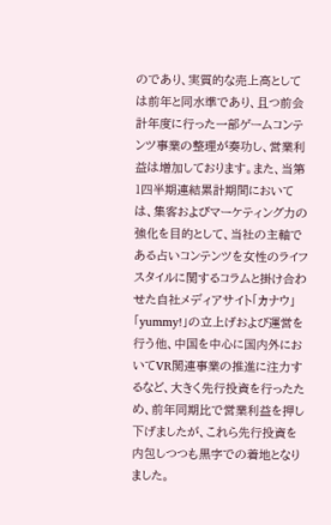のであり、実質的な売上高としては前年と同水準であり、且つ前会計年度に行った一部ゲームコンテンツ事業の整理が奏功し、営業利益は増加しております。また、当第1四半期連結累計期間においては、集客およびマーケティング力の強化を目的として、当社の主軸である占いコンテンツを女性のライフスタイルに関するコラムと掛け合わせた自社メディアサイト「カナウ」「yummy!」の立上げおよび運営を行う他、中国を中心に国内外においてVR関連事業の推進に注力するなど、大きく先行投資を行ったため、前年同期比で営業利益を押し下げましたが、これら先行投資を内包しつつも黒字での着地となりました。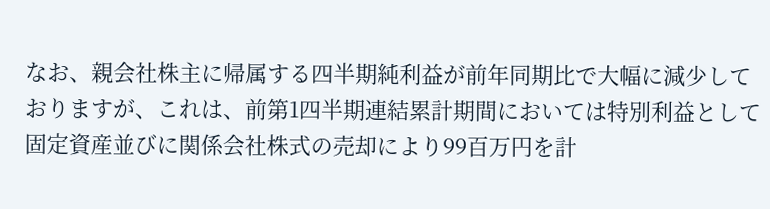なお、親会社株主に帰属する四半期純利益が前年同期比で大幅に減少しておりますが、これは、前第1四半期連結累計期間においては特別利益として固定資産並びに関係会社株式の売却により99百万円を計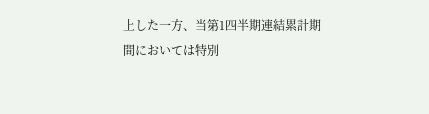上した一方、当第1四半期連結累計期間においては特別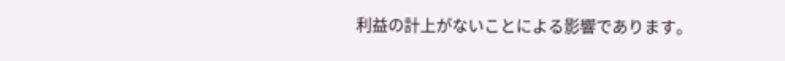利益の計上がないことによる影響であります。